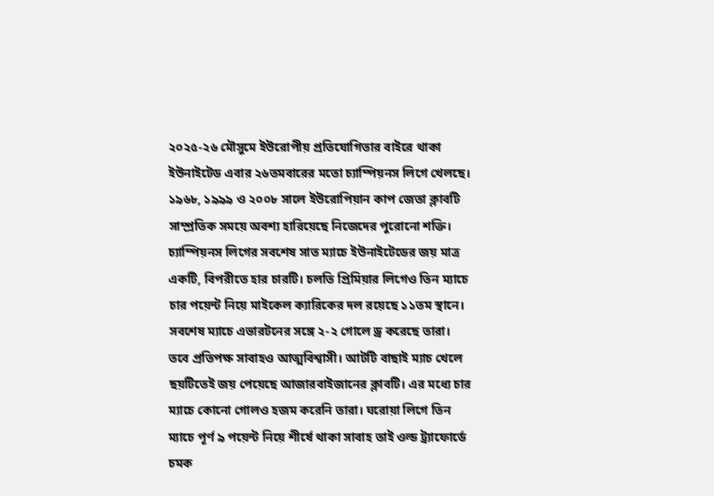২০২৫-২৬ মৌসুমে ইউরোপীয় প্রতিযোগিতার বাইরে থাকা ইউনাইটেড এবার ২৬তমবারের মতো চ্যাম্পিয়নস লিগে খেলছে। ১৯৬৮, ১৯৯৯ ও ২০০৮ সালে ইউরোপিয়ান কাপ জেতা ক্লাবটি সাম্প্রতিক সময়ে অবশ্য হারিয়েছে নিজেদের পুরোনো শক্তি।
চ্যাম্পিয়নস লিগের সবশেষ সাত ম্যাচে ইউনাইটেডের জয় মাত্র একটি, বিপরীতে হার চারটি। চলতি প্রিমিয়ার লিগেও তিন ম্যাচে চার পয়েন্ট নিয়ে মাইকেল ক্যারিকের দল রয়েছে ১১তম স্থানে। সবশেষ ম্যাচে এভারটনের সঙ্গে ২-২ গোলে ড্র করেছে তারা।
তবে প্রতিপক্ষ সাবাহও আত্মবিশ্বাসী। আটটি বাছাই ম্যাচ খেলে ছয়টিতেই জয় পেয়েছে আজারবাইজানের ক্লাবটি। এর মধ্যে চার ম্যাচে কোনো গোলও হজম করেনি তারা। ঘরোয়া লিগে তিন ম্যাচে পূর্ণ ৯ পয়েন্ট নিয়ে শীর্ষে থাকা সাবাহ তাই ওল্ড ট্র্যাফোর্ডে চমক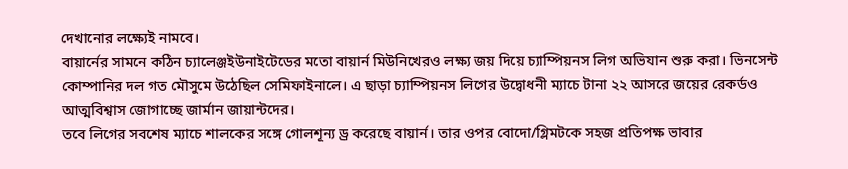দেখানোর লক্ষ্যেই নামবে।
বায়ার্নের সামনে কঠিন চ্যালেঞ্জইউনাইটেডের মতো বায়ার্ন মিউনিখেরও লক্ষ্য জয় দিয়ে চ্যাম্পিয়নস লিগ অভিযান শুরু করা। ভিনসেন্ট কোম্পানির দল গত মৌসুমে উঠেছিল সেমিফাইনালে। এ ছাড়া চ্যাম্পিয়নস লিগের উদ্বোধনী ম্যাচে টানা ২২ আসরে জয়ের রেকর্ডও আত্মবিশ্বাস জোগাচ্ছে জার্মান জায়ান্টদের।
তবে লিগের সবশেষ ম্যাচে শালকের সঙ্গে গোলশূন্য ড্র করেছে বায়ার্ন। তার ওপর বোদো/গ্লিমটকে সহজ প্রতিপক্ষ ভাবার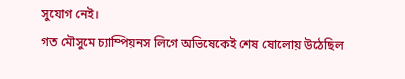সুযোগ নেই।
গত মৌসুমে চ্যাম্পিয়নস লিগে অভিষেকেই শেষ ষোলোয় উঠেছিল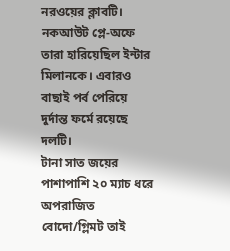নরওয়ের ক্লাবটি। নকআউট প্লে-অফে তারা হারিয়েছিল ইন্টার মিলানকে। এবারও বাছাই পর্ব পেরিয়ে দুর্দান্ত ফর্মে রয়েছে দলটি।
টানা সাত জয়ের পাশাপাশি ২০ ম্যাচ ধরে অপরাজিত বোদো/গ্লিমট তাই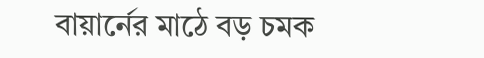বায়ার্নের মাঠে বড় চমক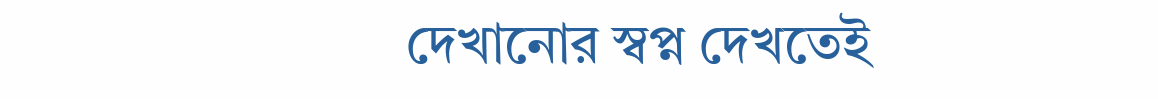দেখানোর স্বপ্ন দেখতেই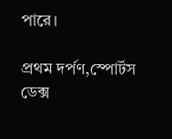পারে।

প্রথম দর্পণ,স্পোর্টস ডেক্স